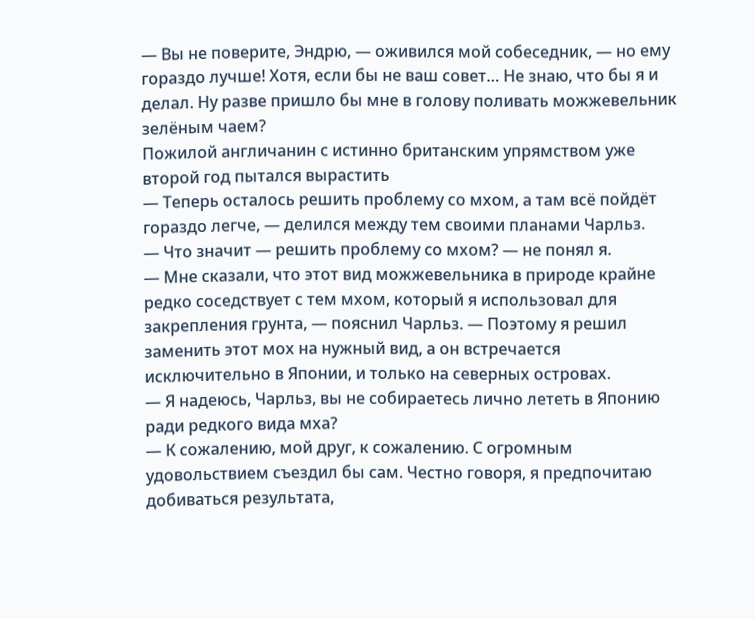— Вы не поверите, Эндрю, — оживился мой собеседник, — но ему гораздо лучше! Хотя, если бы не ваш совет… Не знаю, что бы я и делал. Ну разве пришло бы мне в голову поливать можжевельник зелёным чаем?
Пожилой англичанин с истинно британским упрямством уже второй год пытался вырастить
— Теперь осталось решить проблему со мхом, а там всё пойдёт гораздо легче, — делился между тем своими планами Чарльз.
— Что значит — решить проблему со мхом? — не понял я.
— Мне сказали, что этот вид можжевельника в природе крайне редко соседствует с тем мхом, который я использовал для закрепления грунта, — пояснил Чарльз. — Поэтому я решил заменить этот мох на нужный вид, а он встречается исключительно в Японии, и только на северных островах.
— Я надеюсь, Чарльз, вы не собираетесь лично лететь в Японию ради редкого вида мха?
— К сожалению, мой друг, к сожалению. С огромным удовольствием съездил бы сам. Честно говоря, я предпочитаю добиваться результата,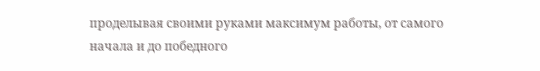проделывая своими руками максимум работы, от самого начала и до победного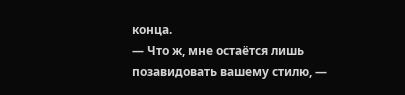конца.
— Что ж, мне остаётся лишь позавидовать вашему стилю, —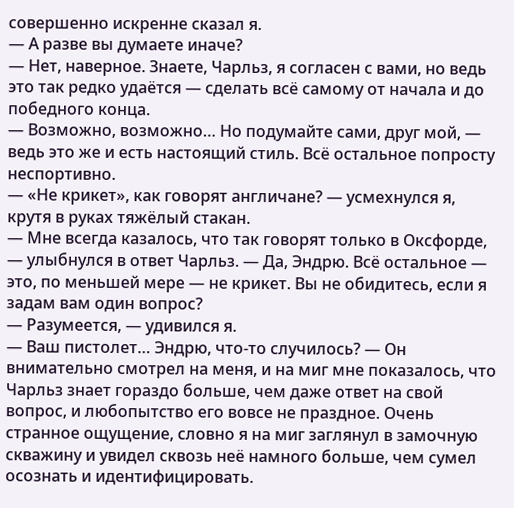совершенно искренне сказал я.
— А разве вы думаете иначе?
— Нет, наверное. Знаете, Чарльз, я согласен с вами, но ведь это так редко удаётся — сделать всё самому от начала и до победного конца.
— Возможно, возможно… Но подумайте сами, друг мой, — ведь это же и есть настоящий стиль. Всё остальное попросту неспортивно.
— «Не крикет», как говорят англичане? — усмехнулся я, крутя в руках тяжёлый стакан.
— Мне всегда казалось, что так говорят только в Оксфорде, — улыбнулся в ответ Чарльз. — Да, Эндрю. Всё остальное — это, по меньшей мере — не крикет. Вы не обидитесь, если я задам вам один вопрос?
— Разумеется, — удивился я.
— Ваш пистолет… Эндрю, что-то случилось? — Он внимательно смотрел на меня, и на миг мне показалось, что Чарльз знает гораздо больше, чем даже ответ на свой вопрос, и любопытство его вовсе не праздное. Очень странное ощущение, словно я на миг заглянул в замочную скважину и увидел сквозь неё намного больше, чем сумел осознать и идентифицировать.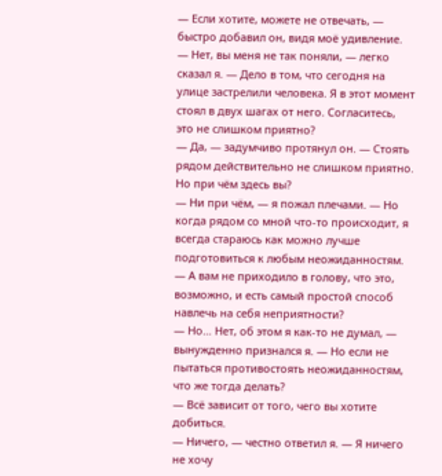— Если хотите, можете не отвечать, — быстро добавил он, видя моё удивление.
— Нет, вы меня не так поняли, — легко сказал я. — Дело в том, что сегодня на улице застрелили человека. Я в этот момент стоял в двух шагах от него. Согласитесь, это не слишком приятно?
— Да, — задумчиво протянул он. — Стоять рядом действительно не слишком приятно. Но при чём здесь вы?
— Ни при чём, — я пожал плечами. — Но когда рядом со мной что-то происходит, я всегда стараюсь как можно лучше подготовиться к любым неожиданностям.
— А вам не приходило в голову, что это, возможно, и есть самый простой способ навлечь на себя неприятности?
— Но… Нет, об этом я как-то не думал, — вынужденно признался я. — Но если не пытаться противостоять неожиданностям, что же тогда делать?
— Всё зависит от того, чего вы хотите добиться.
— Ничего, — честно ответил я. — Я ничего не хочу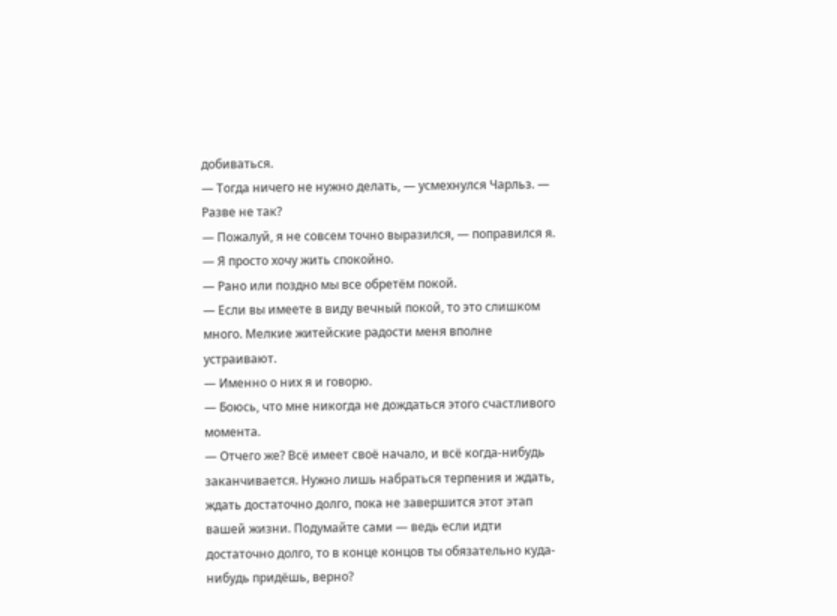добиваться.
— Тогда ничего не нужно делать, — усмехнулся Чарльз. — Разве не так?
— Пожалуй, я не совсем точно выразился, — поправился я. — Я просто хочу жить спокойно.
— Рано или поздно мы все обретём покой.
— Если вы имеете в виду вечный покой, то это слишком много. Мелкие житейские радости меня вполне устраивают.
— Именно о них я и говорю.
— Боюсь, что мне никогда не дождаться этого счастливого момента.
— Отчего же? Всё имеет своё начало, и всё когда-нибудь заканчивается. Нужно лишь набраться терпения и ждать, ждать достаточно долго, пока не завершится этот этап вашей жизни. Подумайте сами — ведь если идти достаточно долго, то в конце концов ты обязательно куда-нибудь придёшь, верно?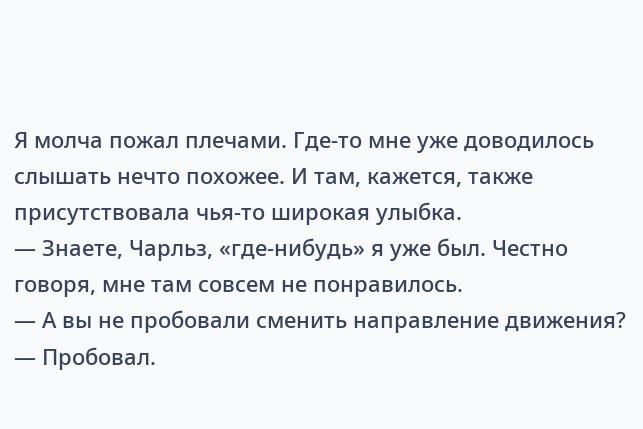Я молча пожал плечами. Где-то мне уже доводилось слышать нечто похожее. И там, кажется, также присутствовала чья-то широкая улыбка.
— Знаете, Чарльз, «где-нибудь» я уже был. Честно говоря, мне там совсем не понравилось.
— А вы не пробовали сменить направление движения?
— Пробовал.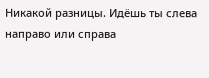Никакой разницы. Идёшь ты слева направо или справа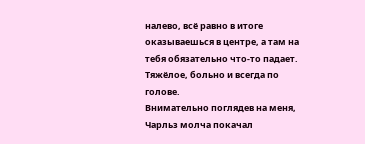налево, всё равно в итоге оказываешься в центре, а там на тебя обязательно что-то падает. Тяжёлое, больно и всегда по голове.
Внимательно поглядев на меня, Чарльз молча покачал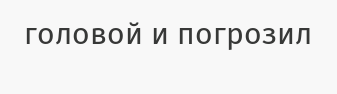головой и погрозил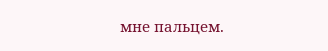мне пальцем.